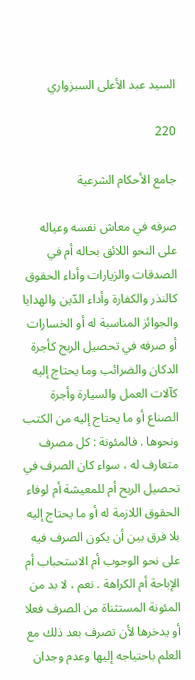السيد عبد الأعلى السبزواري

220

جامع الأحكام الشرعية

صرفه في معاش نفسه وعياله على النحو اللائق بحاله أم في الصدقات والزيارات وأداء الحقوق كالنذر والكفارة وأداء الدّين والهدايا والجوائز المناسبة له أو الخسارات أو صرفه في تحصيل الربح كأجرة الدكان والضرائب وما يحتاج إليه كآلات العمل والسيارة وأجرة الصناع أو ما يحتاج إليه من الكتب ونحوها . فالمئونة : كل مصرف متعارف له ، سواء كان الصرف في تحصيل الربح أم للمعيشة أم لوفاء الحقوق اللازمة له أو ما يحتاج إليه بلا فرق بين أن يكون الصرف فيه على نحو الوجوب أم الاستحباب أم الإباحة أم الكراهة . نعم ، لا بد من المئونة المستثناة من الصرف فعلا أو يدخرها لأن تصرف بعد ذلك مع العلم باحتياجه إليها وعدم وجدان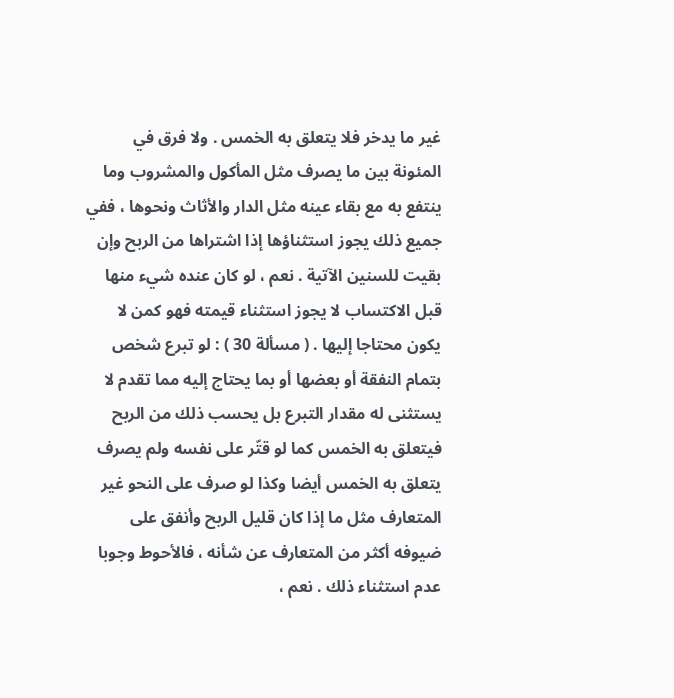غير ما يدخر فلا يتعلق به الخمس . ولا فرق في المئونة بين ما يصرف مثل المأكول والمشروب وما ينتفع به مع بقاء عينه مثل الدار والأثاث ونحوها ، ففي جميع ذلك يجوز استثناؤها إذا اشتراها من الربح وإن بقيت للسنين الآتية . نعم ، لو كان عنده شيء منها قبل الاكتساب لا يجوز استثناء قيمته فهو كمن لا يكون محتاجا إليها . ( مسألة 30 ) : لو تبرع شخص بتمام النفقة أو بعضها أو بما يحتاج إليه مما تقدم لا يستثنى له مقدار التبرع بل يحسب ذلك من الربح فيتعلق به الخمس كما لو قتّر على نفسه ولم يصرف يتعلق به الخمس أيضا وكذا لو صرف على النحو غير المتعارف مثل ما إذا كان قليل الربح وأنفق على ضيوفه أكثر من المتعارف عن شأنه ، فالأحوط وجوبا عدم استثناء ذلك . نعم ،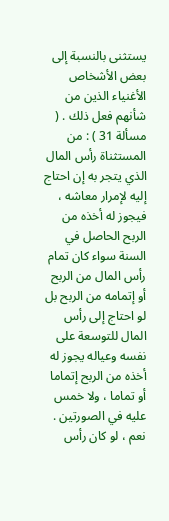يستثنى بالنسبة إلى بعض الأشخاص الأغنياء الذين من شأنهم فعل ذلك . ( مسألة 31 ) : من المستثناة رأس المال الذي يتجر به إن احتاج إليه لإمرار معاشه ، فيجوز له أخذه من الربح الحاصل في السنة سواء كان تمام رأس المال من الربح أو إتمامه من الربح بل لو احتاج إلى رأس المال للتوسعة على نفسه وعياله يجوز له أخذه من الربح إتماما أو تماما ، ولا خمس عليه في الصورتين . نعم ، لو كان رأس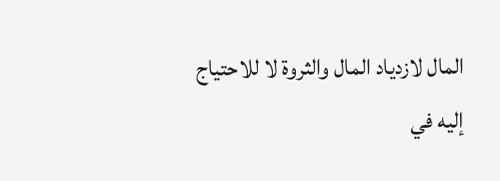المال لازدياد المال والثروة لا للاحتياج إليه في